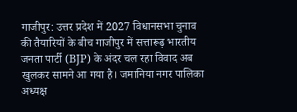गाजीपुर: उत्तर प्रदेश में 2027 विधानसभा चुनाव की तैयारियों के बीच गाजीपुर में सत्तारूढ़ भारतीय जनता पार्टी (BJP) के अंदर चल रहा विवाद अब खुलकर सामने आ गया है। जमानिया नगर पालिका अध्यक्ष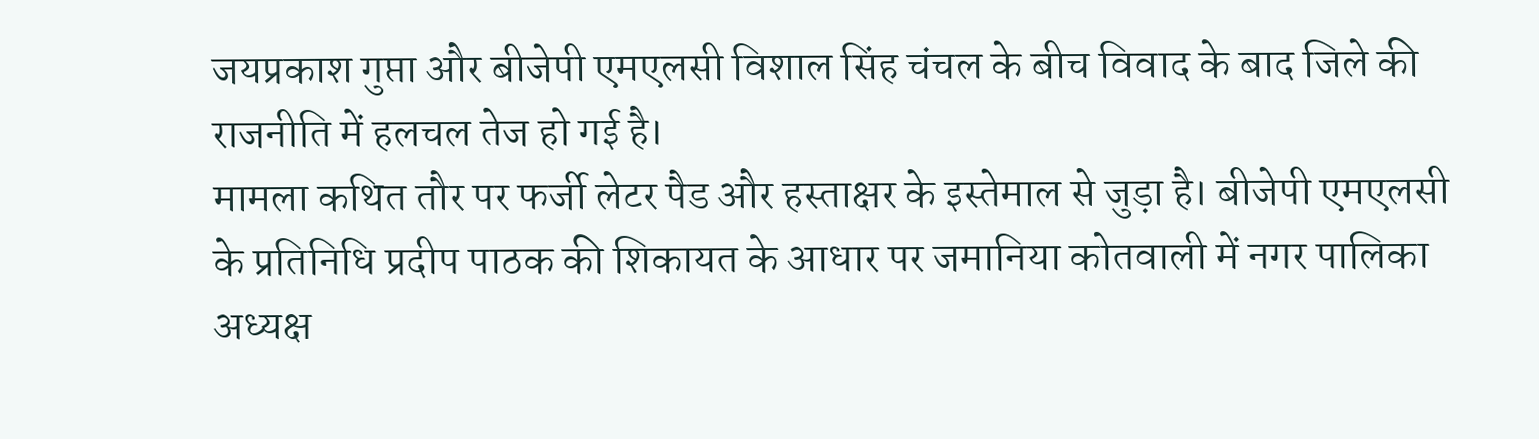जयप्रकाश गुप्ता और बीजेपी एमएलसी विशाल सिंह चंचल के बीच विवाद के बाद जिले की राजनीति में हलचल तेज हो गई है।
मामला कथित तौर पर फर्जी लेटर पैड और हस्ताक्षर के इस्तेमाल से जुड़ा है। बीजेपी एमएलसी के प्रतिनिधि प्रदीप पाठक की शिकायत के आधार पर जमानिया कोतवाली में नगर पालिका अध्यक्ष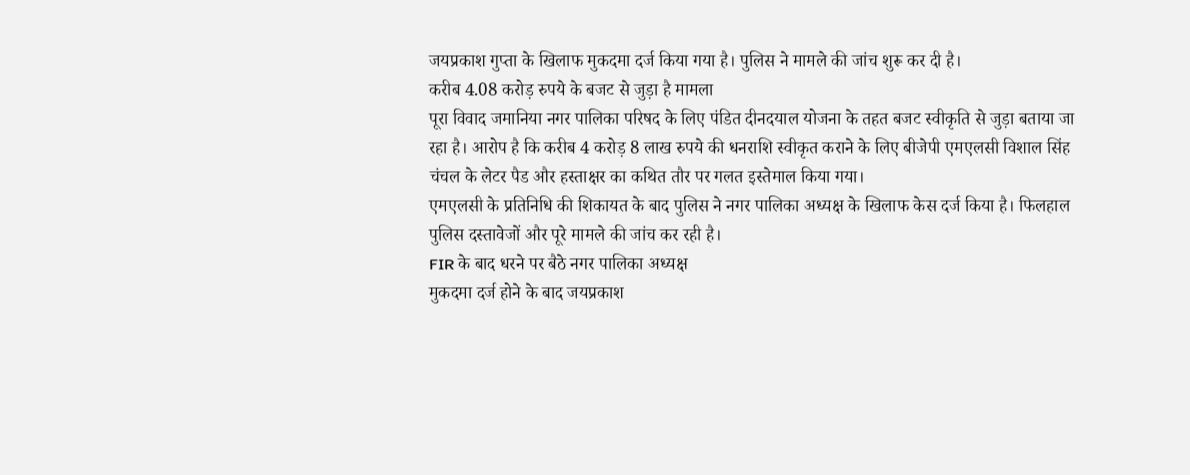जयप्रकाश गुप्ता के खिलाफ मुकदमा दर्ज किया गया है। पुलिस ने मामले की जांच शुरू कर दी है।
करीब 4.08 करोड़ रुपये के बजट से जुड़ा है मामला
पूरा विवाद जमानिया नगर पालिका परिषद के लिए पंडित दीनदयाल योजना के तहत बजट स्वीकृति से जुड़ा बताया जा रहा है। आरोप है कि करीब 4 करोड़ 8 लाख रुपये की धनराशि स्वीकृत कराने के लिए बीजेपी एमएलसी विशाल सिंह चंचल के लेटर पैड और हस्ताक्षर का कथित तौर पर गलत इस्तेमाल किया गया।
एमएलसी के प्रतिनिधि की शिकायत के बाद पुलिस ने नगर पालिका अध्यक्ष के खिलाफ केस दर्ज किया है। फिलहाल पुलिस दस्तावेजों और पूरे मामले की जांच कर रही है।
FIR के बाद धरने पर बैठे नगर पालिका अध्यक्ष
मुकदमा दर्ज होने के बाद जयप्रकाश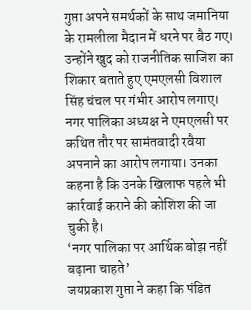गुप्ता अपने समर्थकों के साथ जमानिया के रामलीला मैदान में धरने पर बैठ गए। उन्होंने खुद को राजनीतिक साजिश का शिकार बताते हुए एमएलसी विशाल सिंह चंचल पर गंभीर आरोप लगाए।
नगर पालिका अध्यक्ष ने एमएलसी पर कथित तौर पर सामंतवादी रवैया अपनाने का आरोप लगाया। उनका कहना है कि उनके खिलाफ पहले भी कार्रवाई कराने की कोशिश की जा चुकी है।
‘नगर पालिका पर आर्थिक बोझ नहीं बढ़ाना चाहते’
जयप्रकाश गुप्ता ने कहा कि पंडित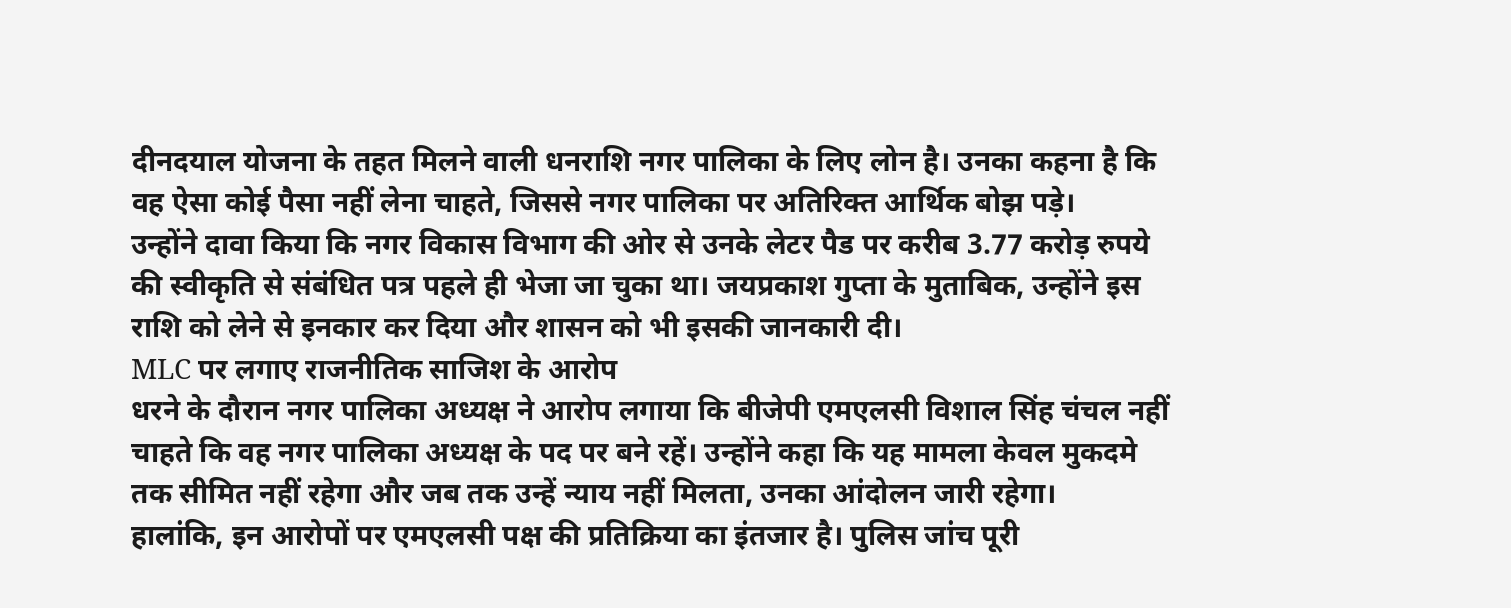दीनदयाल योजना के तहत मिलने वाली धनराशि नगर पालिका के लिए लोन है। उनका कहना है कि वह ऐसा कोई पैसा नहीं लेना चाहते, जिससे नगर पालिका पर अतिरिक्त आर्थिक बोझ पड़े।
उन्होंने दावा किया कि नगर विकास विभाग की ओर से उनके लेटर पैड पर करीब 3.77 करोड़ रुपये की स्वीकृति से संबंधित पत्र पहले ही भेजा जा चुका था। जयप्रकाश गुप्ता के मुताबिक, उन्होंने इस राशि को लेने से इनकार कर दिया और शासन को भी इसकी जानकारी दी।
MLC पर लगाए राजनीतिक साजिश के आरोप
धरने के दौरान नगर पालिका अध्यक्ष ने आरोप लगाया कि बीजेपी एमएलसी विशाल सिंह चंचल नहीं चाहते कि वह नगर पालिका अध्यक्ष के पद पर बने रहें। उन्होंने कहा कि यह मामला केवल मुकदमे तक सीमित नहीं रहेगा और जब तक उन्हें न्याय नहीं मिलता, उनका आंदोलन जारी रहेगा।
हालांकि, इन आरोपों पर एमएलसी पक्ष की प्रतिक्रिया का इंतजार है। पुलिस जांच पूरी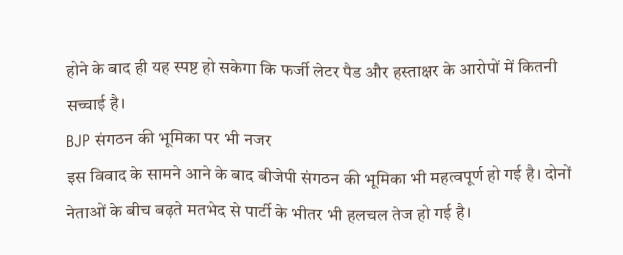होने के बाद ही यह स्पष्ट हो सकेगा कि फर्जी लेटर पैड और हस्ताक्षर के आरोपों में कितनी सच्चाई है।
BJP संगठन की भूमिका पर भी नजर
इस विवाद के सामने आने के बाद बीजेपी संगठन की भूमिका भी महत्वपूर्ण हो गई है। दोनों नेताओं के बीच बढ़ते मतभेद से पार्टी के भीतर भी हलचल तेज हो गई है।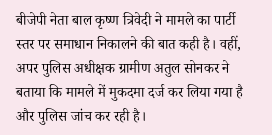बीजेपी नेता बाल कृष्ण त्रिवेदी ने मामले का पार्टी स्तर पर समाधान निकालने की बात कही है। वहीं, अपर पुलिस अधीक्षक ग्रामीण अतुल सोनकर ने बताया कि मामले में मुकदमा दर्ज कर लिया गया है और पुलिस जांच कर रही है।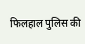फिलहाल पुलिस की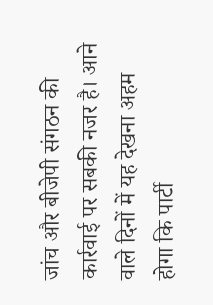जांच और बीजेपी संगठन की कार्रवाई पर सबकी नजर है। आने वाले दिनों में यह देखना अहम होगा कि पार्टी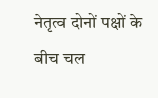नेतृत्व दोनों पक्षों के बीच चल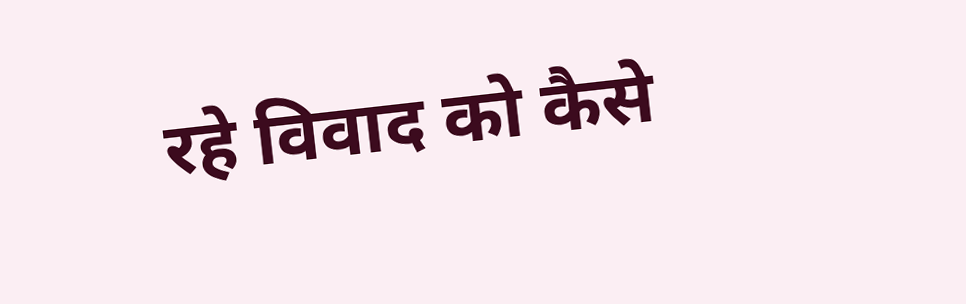रहे विवाद को कैसे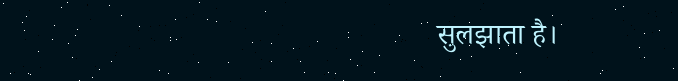सुलझाता है।